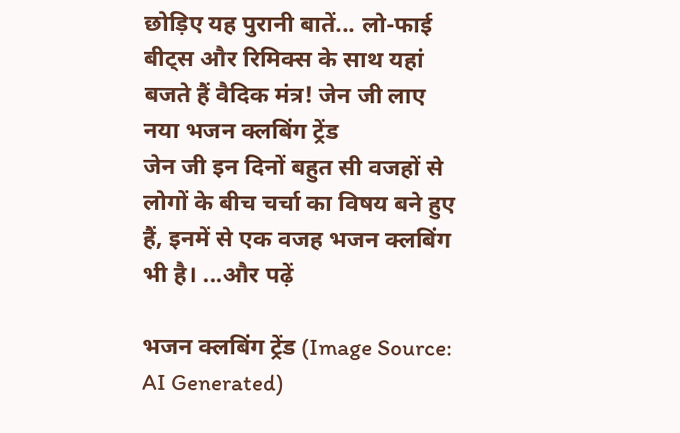छोड़िए यह पुरानी बातें... लो-फाई बीट्स और रिमिक्स के साथ यहां बजते हैं वैदिक मंत्र! जेन जी लाए नया भजन क्लबिंग ट्रेंड
जेन जी इन दिनों बहुत सी वजहों से लोगों के बीच चर्चा का विषय बने हुए हैं, इनमें से एक वजह भजन क्लबिंग भी है। ...और पढ़ें

भजन क्लबिंग ट्रेंड (Image Source: AI Generated)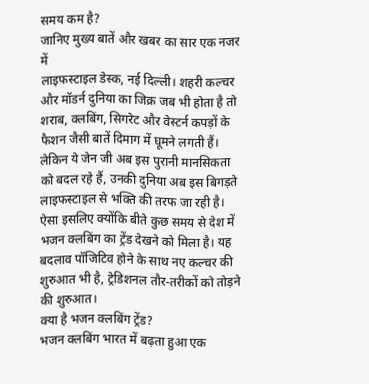समय कम है?
जानिए मुख्य बातें और खबर का सार एक नजर में
लाइफस्टाइल डेस्क, नई दिल्ली। शहरी कल्चर और मॉडर्न दुनिया का जिक्र जब भी होता है तो शराब, क्लबिंग, सिगरेट और वेस्टर्न कपड़ों के फैशन जैसी बातें दिमाग में घूमने लगती हैं। लेकिन ये जेन जी अब इस पुरानी मानसिकता को बदल रहे हैं, उनकी दुनिया अब इस बिगड़ते लाइफस्टाइल से भक्ति की तरफ जा रही है। ऐसा इसलिए क्योंकि बीते कुछ समय से देश में भजन क्लबिंग का ट्रेंड देखने को मिला है। यह बदलाव पॉजिटिव होने के साथ नए कल्चर की शुरुआत भी है, ट्रेडिशनल तौर-तरीकों को तोड़ने की शुरुआत।
क्या है भजन क्लबिंग ट्रेंड?
भजन क्लबिंग भारत में बढ़ता हुआ एक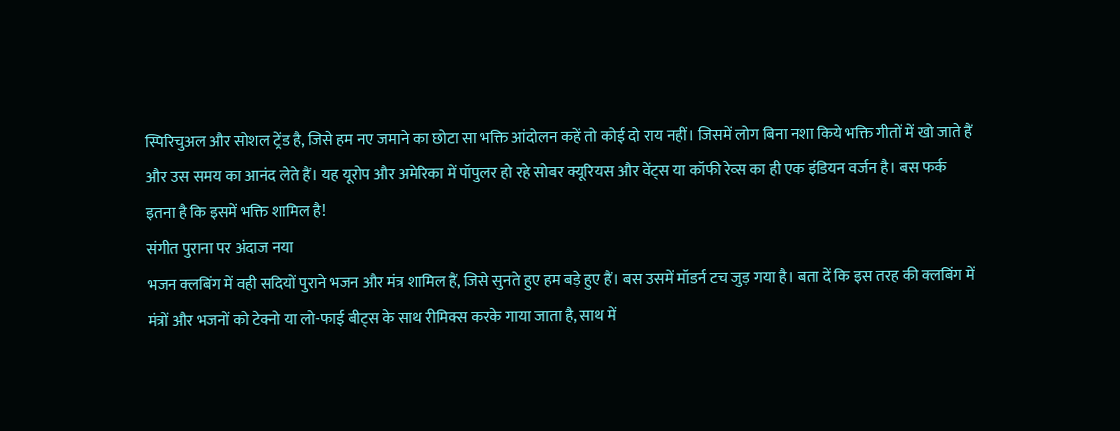स्पिरिचुअल और सोशल ट्रेंड है, जिसे हम नए जमाने का छोटा सा भक्ति आंदोलन कहें तो कोई दो राय नहीं। जिसमें लोग बिना नशा किये भक्ति गीतों में खो जाते हैं और उस समय का आनंद लेते हैं। यह यूरोप और अमेरिका में पॉपुलर हो रहे सोबर क्यूरियस और वेंट्स या कॉफी रेव्स का ही एक इंडियन वर्जन है। बस फर्क इतना है कि इसमें भक्ति शामिल है!
संगीत पुराना पर अंदाज नया
भजन क्लबिंग में वही सदियों पुराने भजन और मंत्र शामिल हैं, जिसे सुनते हुए हम बड़े हुए हैं। बस उसमें मॉडर्न टच जुड़ गया है। बता दें कि इस तरह की क्लबिंग में मंत्रों और भजनों को टेक्नो या लो-फाई बीट्स के साथ रीमिक्स करके गाया जाता है, साथ में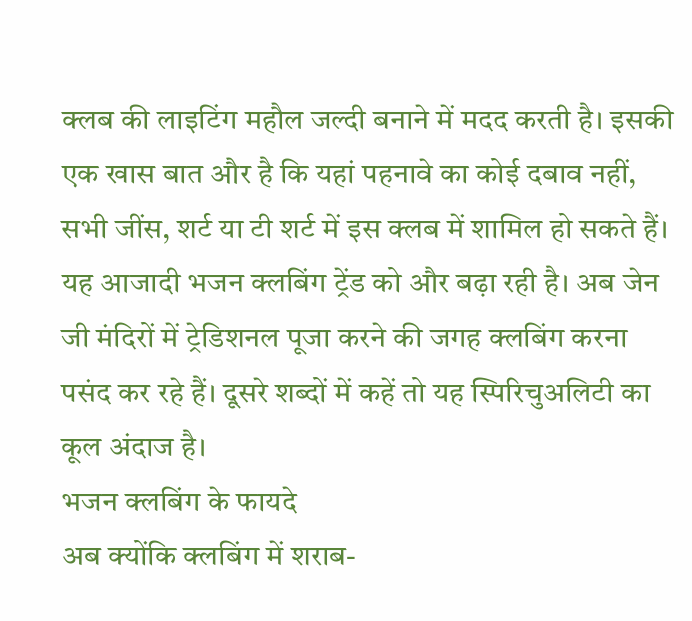क्लब की लाइटिंग महौल जल्दी बनाने में मदद करती है। इसकी एक खास बात और है कि यहां पहनावे का कोई दबाव नहीं, सभी जींस, शर्ट या टी शर्ट में इस क्लब में शामिल हो सकते हैं। यह आजादी भजन क्लबिंग ट्रेंड को और बढ़ा रही है। अब जेन जी मंदिरों में ट्रेडिशनल पूजा करने की जगह क्लबिंग करना पसंद कर रहे हैं। दूसरे शब्दों में कहें तो यह स्पिरिचुअलिटी का कूल अंदाज है।
भजन क्लबिंग के फायदे
अब क्योंकि क्लबिंग में शराब-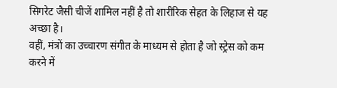सिगरेट जैसी चीजें शामिल नहीं है तो शारीरिक सेहत के लिहाज से यह अच्छा है।
वहीं, मंत्रों का उच्चारण संगीत के माध्यम से होता है जो स्ट्रेस को कम करने में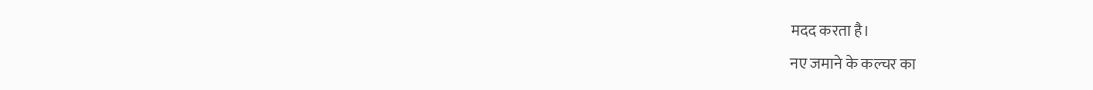मदद करता है।
नए जमाने के कल्चर का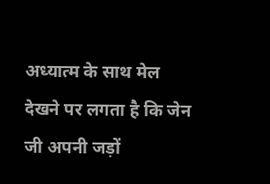अध्यात्म के साथ मेल देखने पर लगता है कि जेन जी अपनी जड़ों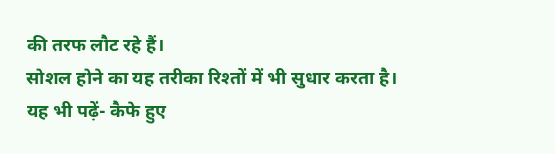की तरफ लौट रहे हैं।
सोशल होने का यह तरीका रिश्तों में भी सुधार करता है।
यह भी पढ़ें- कैफे हुए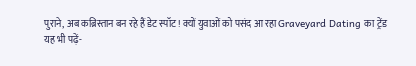पुराने, अब कब्रिस्तान बन रहे हैं डेट स्पॉट! क्यों युवाओं को पसंद आ रहा Graveyard Dating का ट्रेंड
यह भी पढ़ें-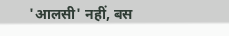'आलसी' नहीं, बस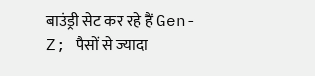बाउंड्री सेट कर रहे हैं Gen-Z; पैसों से ज्यादा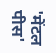'मेंटल पीस'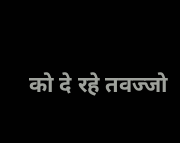को दे रहे तवज्जो